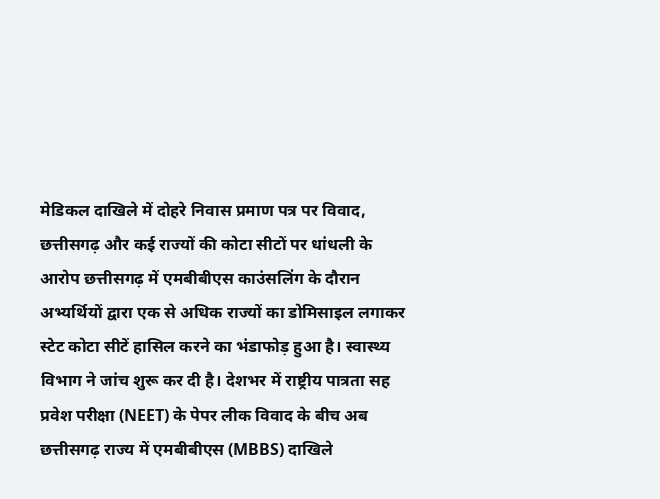मेडिकल दाखिले में दोहरे निवास प्रमाण पत्र पर विवाद, छत्तीसगढ़ और कई राज्यों की कोटा सीटों पर धांधली के आरोप छत्तीसगढ़ में एमबीबीएस काउंसलिंग के दौरान अभ्यर्थियों द्वारा एक से अधिक राज्यों का डोमिसाइल लगाकर स्टेट कोटा सीटें हासिल करने का भंडाफोड़ हुआ है। स्वास्थ्य विभाग ने जांच शुरू कर दी है। देशभर में राष्ट्रीय पात्रता सह प्रवेश परीक्षा (NEET) के पेपर लीक विवाद के बीच अब छत्तीसगढ़ राज्य में एमबीबीएस (MBBS) दाखिले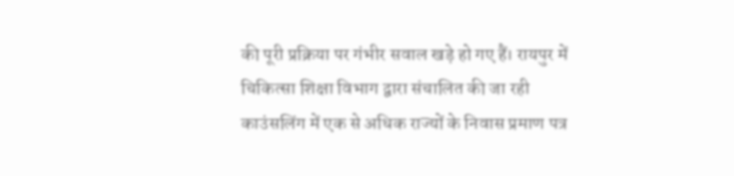की पूरी प्रक्रिया पर गंभीर सवाल खड़े हो गए हैं। रायपुर में चिकित्सा शिक्षा विभाग द्वारा संचालित की जा रही काउंसलिंग में एक से अधिक राज्यों के निवास प्रमाण पत्र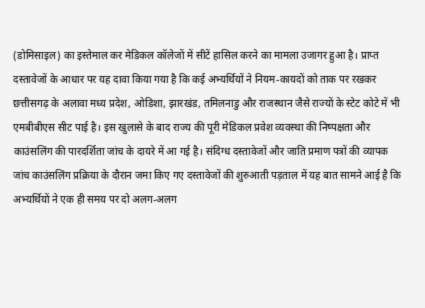(डोमिसाइल) का इस्तेमाल कर मेडिकल कॉलेजों में सीटें हासिल करने का मामला उजागर हुआ है। प्राप्त दस्तावेजों के आधार पर यह दावा किया गया है कि कई अभ्यर्थियों ने नियम-कायदों को ताक पर रखकर छत्तीसगढ़ के अलावा मध्य प्रदेश, ओडिशा, झारखंड, तमिलनाडु और राजस्थान जैसे राज्यों के स्टेट कोटे में भी एमबीबीएस सीट पाई है। इस खुलासे के बाद राज्य की पूरी मेडिकल प्रवेश व्यवस्था की निष्पक्षता और काउंसलिंग की पारदर्शिता जांच के दायरे में आ गई है। संदिग्ध दस्तावेजों और जाति प्रमाण पत्रों की व्यापक जांच काउंसलिंग प्रक्रिया के दौरान जमा किए गए दस्तावेजों की शुरुआती पड़ताल में यह बात सामने आई है कि अभ्यर्थियों ने एक ही समय पर दो अलग-अलग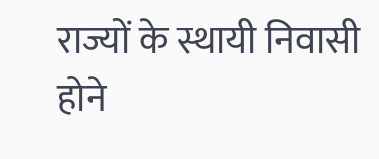राज्यों के स्थायी निवासी होने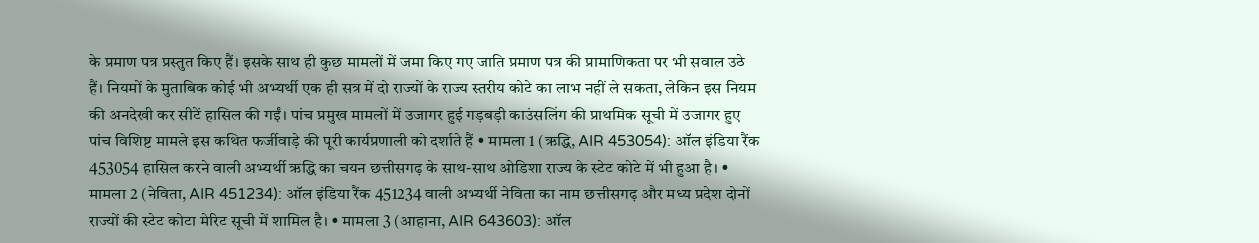के प्रमाण पत्र प्रस्तुत किए हैं। इसके साथ ही कुछ मामलों में जमा किए गए जाति प्रमाण पत्र की प्रामाणिकता पर भी सवाल उठे हैं। नियमों के मुताबिक कोई भी अभ्यर्थी एक ही सत्र में दो राज्यों के राज्य स्तरीय कोटे का लाभ नहीं ले सकता, लेकिन इस नियम की अनदेखी कर सीटें हासिल की गईं। पांच प्रमुख मामलों में उजागर हुई गड़बड़ी काउंसलिंग की प्राथमिक सूची में उजागर हुए पांच विशिष्ट मामले इस कथित फर्जीवाड़े की पूरी कार्यप्रणाली को दर्शाते हैं • मामला 1 (ऋद्धि, AIR 453054): ऑल इंडिया रैंक 453054 हासिल करने वाली अभ्यर्थी ऋद्धि का चयन छत्तीसगढ़ के साथ-साथ ओडिशा राज्य के स्टेट कोटे में भी हुआ है। • मामला 2 (नेविता, AIR 451234): ऑल इंडिया रैंक 451234 वाली अभ्यर्थी नेविता का नाम छत्तीसगढ़ और मध्य प्रदेश दोनों राज्यों की स्टेट कोटा मेरिट सूची में शामिल है। • मामला 3 (आहाना, AIR 643603): ऑल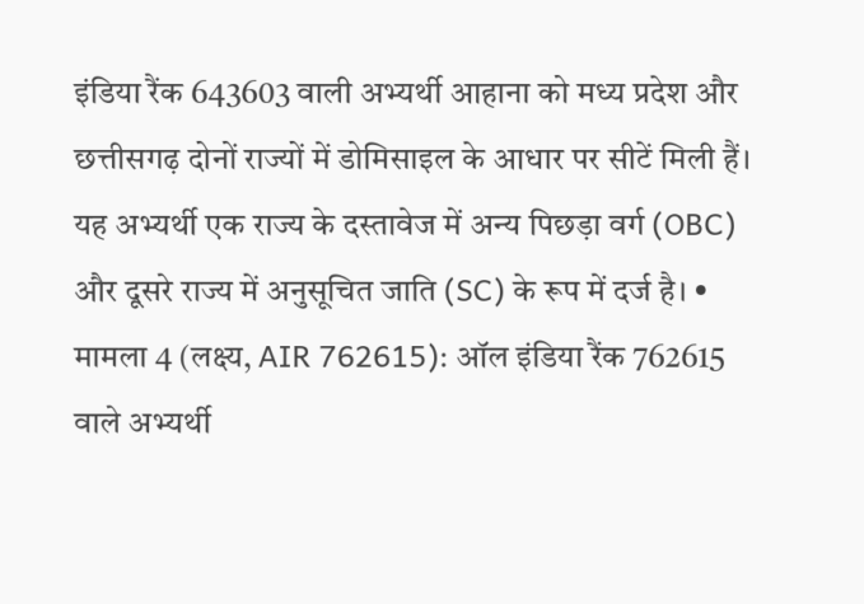इंडिया रैंक 643603 वाली अभ्यर्थी आहाना को मध्य प्रदेश और छत्तीसगढ़ दोनों राज्यों में डोमिसाइल के आधार पर सीटें मिली हैं। यह अभ्यर्थी एक राज्य के दस्तावेज में अन्य पिछड़ा वर्ग (OBC) और दूसरे राज्य में अनुसूचित जाति (SC) के रूप में दर्ज है। • मामला 4 (लक्ष्य, AIR 762615): ऑल इंडिया रैंक 762615 वाले अभ्यर्थी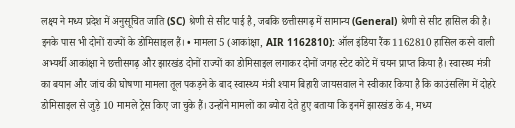लक्ष्य ने मध्य प्रदेश में अनुसूचित जाति (SC) श्रेणी से सीट पाई है, जबकि छत्तीसगढ़ में सामान्य (General) श्रेणी से सीट हासिल की है। इनके पास भी दोनों राज्यों के डोमिसाइल हैं। • मामला 5 (आकांक्षा, AIR 1162810): ऑल इंडिया रैंक 1162810 हासिल करने वाली अभ्यर्थी आकांक्षा ने छत्तीसगढ़ और झारखंड दोनों राज्यों का डोमिसाइल लगाकर दोनों जगह स्टेट कोटे में चयन प्राप्त किया है। स्वास्थ्य मंत्री का बयान और जांच की घोषणा मामला तूल पकड़ने के बाद स्वास्थ्य मंत्री श्याम बिहारी जायसवाल ने स्वीकार किया है कि काउंसलिंग में दोहरे डोमिसाइल से जुड़े 10 मामले ट्रेस किए जा चुके हैं। उन्होंने मामलों का ब्योरा देते हुए बताया कि इनमें झारखंड के 4, मध्य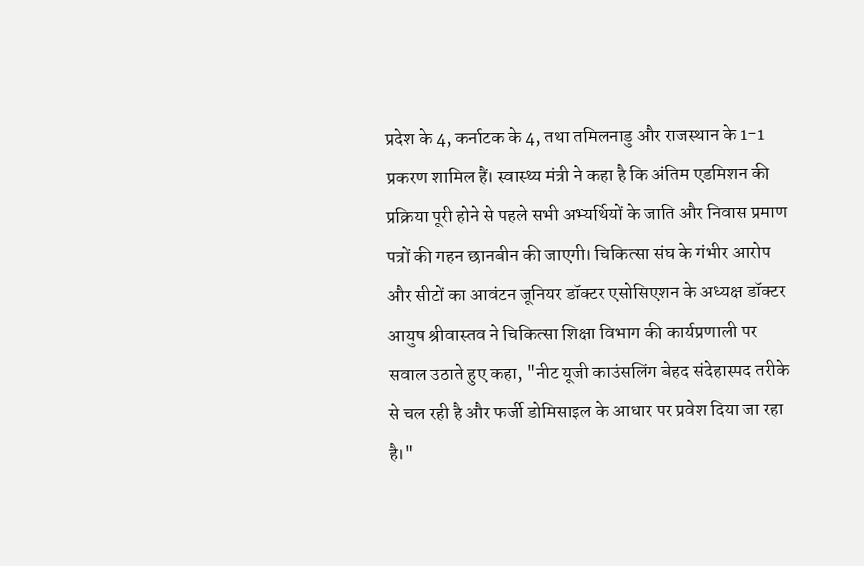प्रदेश के 4, कर्नाटक के 4, तथा तमिलनाडु और राजस्थान के 1-1 प्रकरण शामिल हैं। स्वास्थ्य मंत्री ने कहा है कि अंतिम एडमिशन की प्रक्रिया पूरी होने से पहले सभी अभ्यर्थियों के जाति और निवास प्रमाण पत्रों की गहन छानबीन की जाएगी। चिकित्सा संघ के गंभीर आरोप और सीटों का आवंटन जूनियर डॉक्टर एसोसिएशन के अध्यक्ष डॉक्टर आयुष श्रीवास्तव ने चिकित्सा शिक्षा विभाग की कार्यप्रणाली पर सवाल उठाते हुए कहा, "नीट यूजी काउंसलिंग बेहद संदेहास्पद तरीके से चल रही है और फर्जी डोमिसाइल के आधार पर प्रवेश दिया जा रहा है।"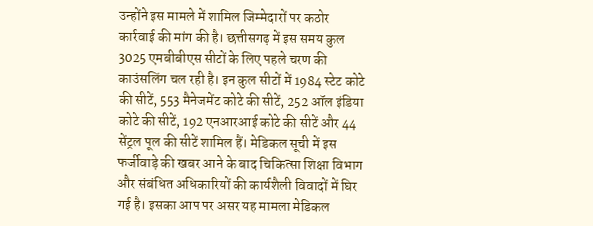उन्होंने इस मामले में शामिल जिम्मेदारों पर कठोर कार्रवाई की मांग की है। छत्तीसगढ़ में इस समय कुल 3025 एमबीबीएस सीटों के लिए पहले चरण की काउंसलिंग चल रही है। इन कुल सीटों में 1984 स्टेट कोटे की सीटें, 553 मैनेजमेंट कोटे की सीटें, 252 ऑल इंडिया कोटे की सीटें, 192 एनआरआई कोटे की सीटें और 44 सेंट्रल पूल की सीटें शामिल हैं। मेडिकल सूची में इस फर्जीवाड़े की खबर आने के बाद चिकित्सा शिक्षा विभाग और संबंधित अधिकारियों की कार्यशैली विवादों में घिर गई है। इसका आप पर असर यह मामला मेडिकल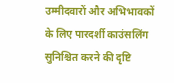उम्मीदवारों और अभिभावकों के लिए पारदर्शी काउंसलिंग सुनिश्चित करने की दृष्टि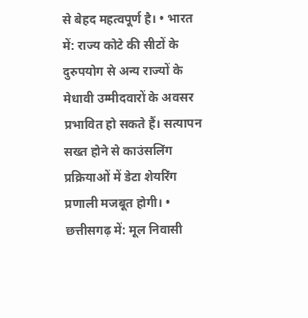से बेहद महत्वपूर्ण है। • भारत में: राज्य कोटे की सीटों के दुरुपयोग से अन्य राज्यों के मेधावी उम्मीदवारों के अवसर प्रभावित हो सकते हैं। सत्यापन सख्त होने से काउंसलिंग प्रक्रियाओं में डेटा शेयरिंग प्रणाली मजबूत होगी। • छत्तीसगढ़ में: मूल निवासी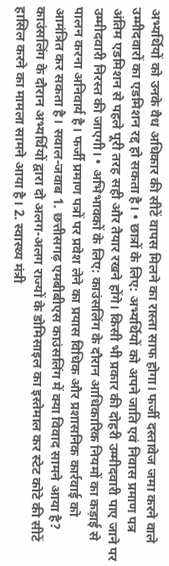अभ्यर्थियों को उनके वैध अधिकार की सीटें वापस मिलने का रास्ता साफ होगा। फर्जी दस्तावेज जमा करने वाले उम्मीदवारों का एडमिशन रद्द हो सकता है। • छात्रों के लिए: अभ्यर्थियों को अपने जाति एवं निवास प्रमाण पत्र अंतिम एडमिशन से पहले पूरी तरह सही और तैयार रखने होंगे। किसी भी प्रकार की दोहरी उम्मीदवारी पाए जाने पर उम्मीदवारी निरस्त की जाएगी। • अभिभावकों के लिए: काउंसलिंग के दौरान आधिकारिक नियमों का कड़ाई से पालन करना अनिवार्य है। फर्जी प्रमाण पत्रों पर प्रवेश लेने का प्रयास विधिक और प्रशासनिक कार्रवाई को आमंत्रित कर सकता है। सवाल-जवाब 1. छत्तीसगढ़ एमबीबीएस काउंसलिंग में क्या विवाद सामने आया है? काउंसलिंग के दौरान अभ्यर्थियों द्वारा दो अलग-अलग राज्यों के डोमिसाइल का इस्तेमाल कर स्टेट कोटे की सीटें हासिल करने का मामला सामने आया है। 2. स्वास्थ्य मंत्री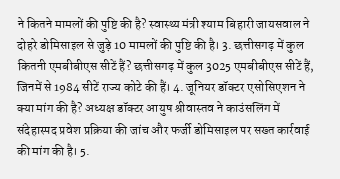ने कितने मामलों की पुष्टि की है? स्वास्थ्य मंत्री श्याम बिहारी जायसवाल ने दोहरे डोमिसाइल से जुड़े 10 मामलों की पुष्टि की है। 3. छत्तीसगढ़ में कुल कितनी एमबीबीएस सीटें हैं? छत्तीसगढ़ में कुल 3025 एमबीबीएस सीटें हैं, जिनमें से 1984 सीटें राज्य कोटे की हैं। 4. जूनियर डॉक्टर एसोसिएशन ने क्या मांग की है? अध्यक्ष डॉक्टर आयुष श्रीवास्तव ने काउंसलिंग में संदेहास्पद प्रवेश प्रक्रिया की जांच और फर्जी डोमिसाइल पर सख्त कार्रवाई की मांग की है। 5.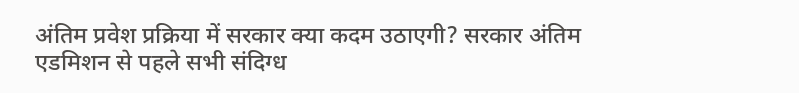अंतिम प्रवेश प्रक्रिया में सरकार क्या कदम उठाएगी? सरकार अंतिम एडमिशन से पहले सभी संदिग्ध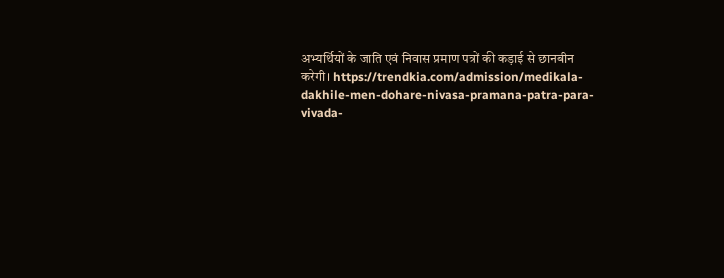अभ्यर्थियों के जाति एवं निवास प्रमाण पत्रों की कड़ाई से छानबीन करेगी। https://trendkia.com/admission/medikala-dakhile-men-dohare-nivasa-pramana-patra-para-vivada-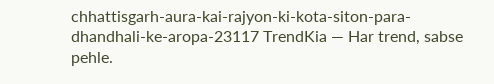chhattisgarh-aura-kai-rajyon-ki-kota-siton-para-dhandhali-ke-aropa-23117 TrendKia — Har trend, sabse pehle.